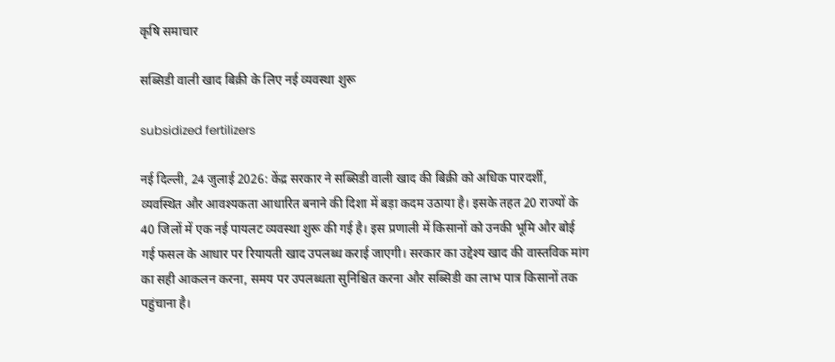कृषि समाचार

सब्सिडी वाली खाद बिक्री के लिए नई व्यवस्था शुरू

subsidized fertilizers

नई दिल्ली, 24 जुलाई 2026: केंद्र सरकार ने सब्सिडी वाली खाद की बिक्री को अधिक पारदर्शी, व्यवस्थित और आवश्यकता आधारित बनाने की दिशा में बड़ा कदम उठाया है। इसके तहत 20 राज्यों के 40 जिलों में एक नई पायलट व्यवस्था शुरू की गई है। इस प्रणाली में किसानों को उनकी भूमि और बोई गई फसल के आधार पर रियायती खाद उपलब्ध कराई जाएगी। सरकार का उद्देश्य खाद की वास्तविक मांग का सही आकलन करना, समय पर उपलब्धता सुनिश्चित करना और सब्सिडी का लाभ पात्र किसानों तक पहुंचाना है।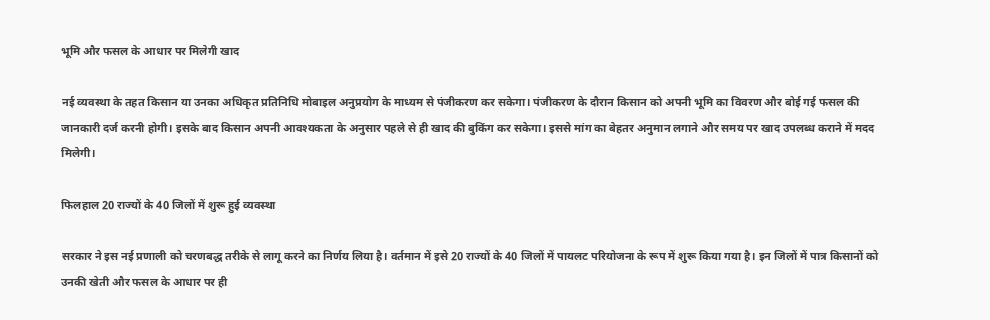भूमि और फसल के आधार पर मिलेगी खाद

नई व्यवस्था के तहत किसान या उनका अधिकृत प्रतिनिधि मोबाइल अनुप्रयोग के माध्यम से पंजीकरण कर सकेगा। पंजीकरण के दौरान किसान को अपनी भूमि का विवरण और बोई गई फसल की जानकारी दर्ज करनी होगी। इसके बाद किसान अपनी आवश्यकता के अनुसार पहले से ही खाद की बुकिंग कर सकेगा। इससे मांग का बेहतर अनुमान लगाने और समय पर खाद उपलब्ध कराने में मदद मिलेगी।

फिलहाल 20 राज्यों के 40 जिलों में शुरू हुई व्यवस्था

सरकार ने इस नई प्रणाली को चरणबद्ध तरीके से लागू करने का निर्णय लिया है। वर्तमान में इसे 20 राज्यों के 40 जिलों में पायलट परियोजना के रूप में शुरू किया गया है। इन जिलों में पात्र किसानों को उनकी खेती और फसल के आधार पर ही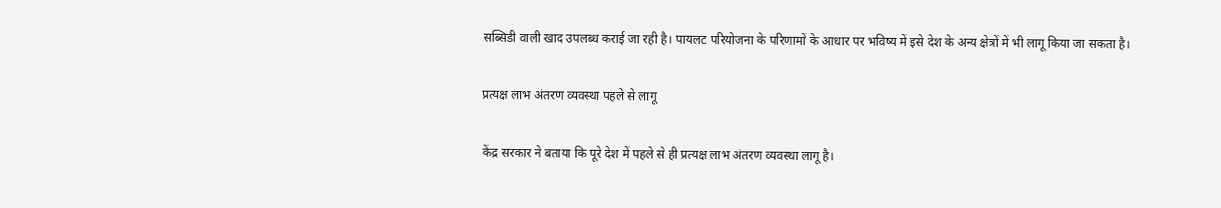सब्सिडी वाली खाद उपलब्ध कराई जा रही है। पायलट परियोजना के परिणामों के आधार पर भविष्य में इसे देश के अन्य क्षेत्रों में भी लागू किया जा सकता है।

प्रत्यक्ष लाभ अंतरण व्यवस्था पहले से लागू

केंद्र सरकार ने बताया कि पूरे देश में पहले से ही प्रत्यक्ष लाभ अंतरण व्यवस्था लागू है।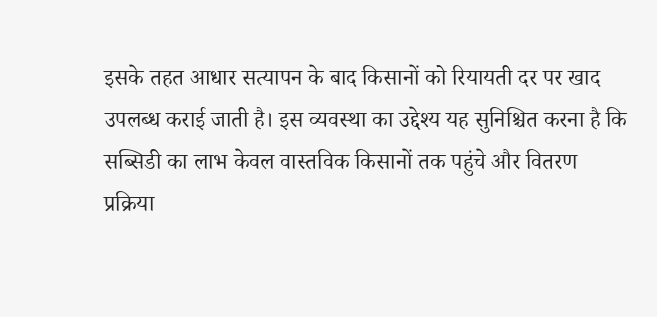इसके तहत आधार सत्यापन के बाद किसानों को रियायती दर पर खाद उपलब्ध कराई जाती है। इस व्यवस्था का उद्देश्य यह सुनिश्चित करना है कि सब्सिडी का लाभ केवल वास्तविक किसानों तक पहुंचे और वितरण प्रक्रिया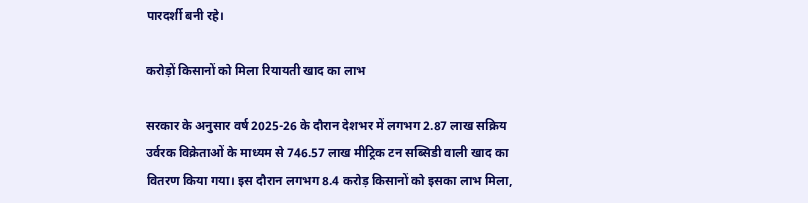पारदर्शी बनी रहे।

करोड़ों किसानों को मिला रियायती खाद का लाभ

सरकार के अनुसार वर्ष 2025-26 के दौरान देशभर में लगभग 2.87 लाख सक्रिय उर्वरक विक्रेताओं के माध्यम से 746.57 लाख मीट्रिक टन सब्सिडी वाली खाद का वितरण किया गया। इस दौरान लगभग 8.4 करोड़ किसानों को इसका लाभ मिला,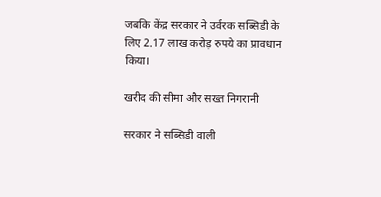जबकि केंद्र सरकार ने उर्वरक सब्सिडी के लिए 2.17 लाख करोड़ रुपये का प्रावधान किया।

खरीद की सीमा और सख्त निगरानी

सरकार ने सब्सिडी वाली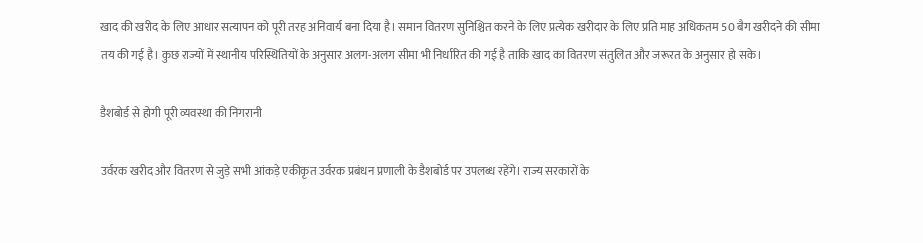खाद की खरीद के लिए आधार सत्यापन को पूरी तरह अनिवार्य बना दिया है। समान वितरण सुनिश्चित करने के लिए प्रत्येक खरीदार के लिए प्रति माह अधिकतम 50 बैग खरीदने की सीमा तय की गई है। कुछ राज्यों में स्थानीय परिस्थितियों के अनुसार अलग-अलग सीमा भी निर्धारित की गई है ताकि खाद का वितरण संतुलित और जरूरत के अनुसार हो सके।

डैशबोर्ड से होगी पूरी व्यवस्था की निगरानी

उर्वरक खरीद और वितरण से जुड़े सभी आंकड़े एकीकृत उर्वरक प्रबंधन प्रणाली के डैशबोर्ड पर उपलब्ध रहेंगे। राज्य सरकारों के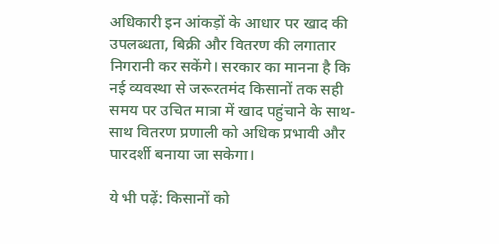अधिकारी इन आंकड़ों के आधार पर खाद की उपलब्धता, बिक्री और वितरण की लगातार निगरानी कर सकेंगे। सरकार का मानना है कि नई व्यवस्था से जरूरतमंद किसानों तक सही समय पर उचित मात्रा में खाद पहुंचाने के साथ-साथ वितरण प्रणाली को अधिक प्रभावी और पारदर्शी बनाया जा सकेगा।

ये भी पढ़ें: किसानों को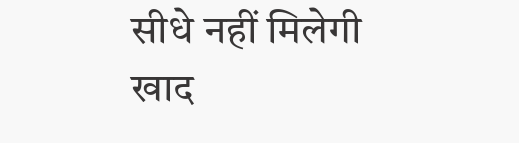सीधे नहीं मिलेगी खाद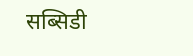सब्सिडी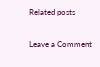Related posts

Leave a Comment